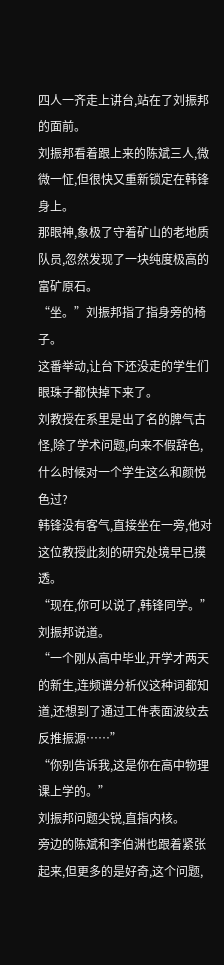四人一齐走上讲台,站在了刘振邦的面前。
刘振邦看着跟上来的陈斌三人,微微一怔,但很快又重新锁定在韩锋身上。
那眼神,象极了守着矿山的老地质队员,忽然发现了一块纯度极高的富矿原石。
“坐。”刘振邦指了指身旁的椅子。
这番举动,让台下还没走的学生们眼珠子都快掉下来了。
刘教授在系里是出了名的脾气古怪,除了学术问题,向来不假辞色,什么时候对一个学生这么和颜悦色过?
韩锋没有客气,直接坐在一旁,他对这位教授此刻的研究处境早已摸透。
“现在,你可以说了,韩锋同学。”刘振邦说道。
“一个刚从高中毕业,开学才两天的新生,连频谱分析仪这种词都知道,还想到了通过工件表面波纹去反推振源……”
“你别告诉我,这是你在高中物理课上学的。”
刘振邦问题尖锐,直指内核。
旁边的陈斌和李伯渊也跟着紧张起来,但更多的是好奇,这个问题,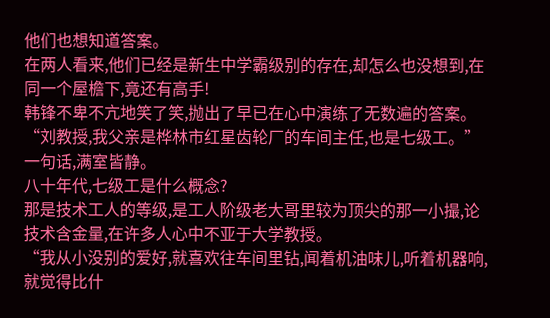他们也想知道答案。
在两人看来,他们已经是新生中学霸级别的存在,却怎么也没想到,在同一个屋檐下,竟还有高手!
韩锋不卑不亢地笑了笑,抛出了早已在心中演练了无数遍的答案。
“刘教授,我父亲是桦林市红星齿轮厂的车间主任,也是七级工。”
一句话,满室皆静。
八十年代,七级工是什么概念?
那是技术工人的等级,是工人阶级老大哥里较为顶尖的那一小撮,论技术含金量,在许多人心中不亚于大学教授。
“我从小没别的爱好,就喜欢往车间里钻,闻着机油味儿,听着机器响,就觉得比什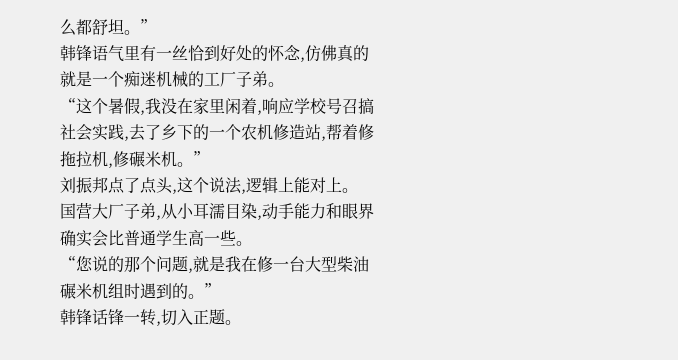么都舒坦。”
韩锋语气里有一丝恰到好处的怀念,仿佛真的就是一个痴迷机械的工厂子弟。
“这个暑假,我没在家里闲着,响应学校号召搞社会实践,去了乡下的一个农机修造站,帮着修拖拉机,修碾米机。”
刘振邦点了点头,这个说法,逻辑上能对上。
国营大厂子弟,从小耳濡目染,动手能力和眼界确实会比普通学生高一些。
“您说的那个问题,就是我在修一台大型柴油碾米机组时遇到的。”
韩锋话锋一转,切入正题。